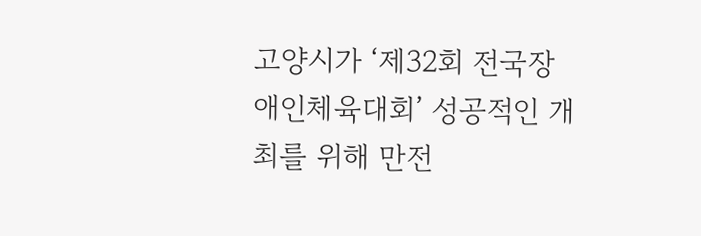고양시가 ‘제32회 전국장애인체육대회’ 성공적인 개최를 위해 만전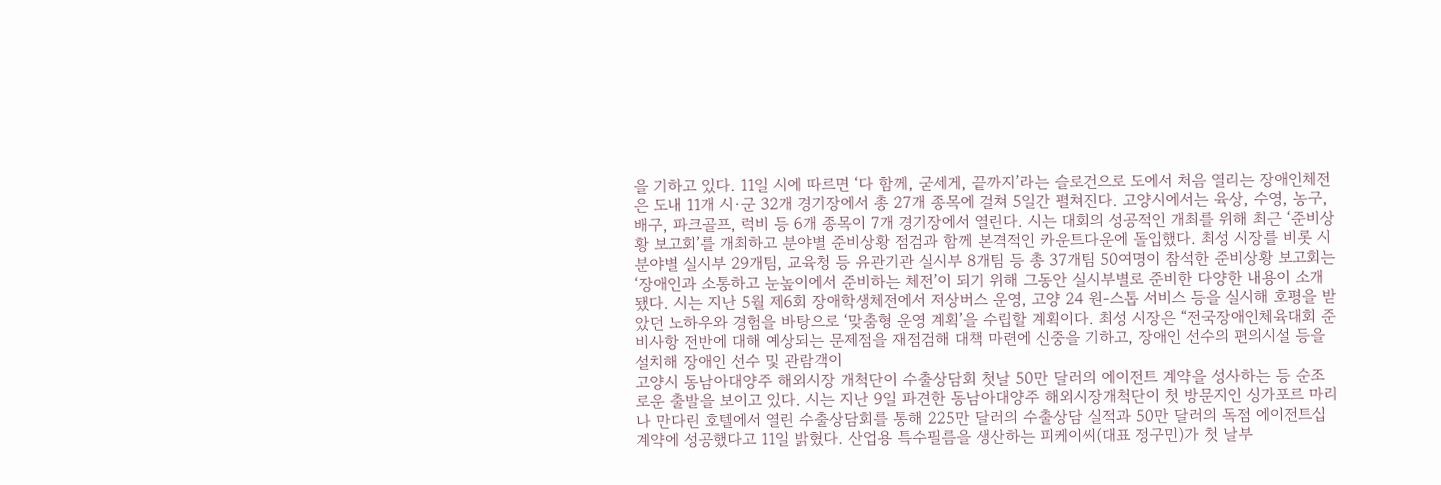을 기하고 있다. 11일 시에 따르면 ‘다 함께, 굳세게, 끝까지’라는 슬로건으로 도에서 처음 열리는 장애인체전은 도내 11개 시·군 32개 경기장에서 총 27개 종목에 걸쳐 5일간 펼쳐진다. 고양시에서는 육상, 수영, 농구, 배구, 파크골프, 럭비 등 6개 종목이 7개 경기장에서 열린다. 시는 대회의 성공적인 개최를 위해 최근 ‘준비상황 보고회’를 개최하고 분야별 준비상황 점검과 함께 본격적인 카운트다운에 돌입했다. 최성 시장를 비롯 시 분야별 실시부 29개팀, 교육청 등 유관기관 실시부 8개팀 등 총 37개팀 50여명이 참석한 준비상황 보고회는 ‘장애인과 소통하고 눈높이에서 준비하는 체전’이 되기 위해 그동안 실시부별로 준비한 다양한 내용이 소개됐다. 시는 지난 5월 제6회 장애학생체전에서 저상버스 운영, 고양 24 원-스톱 서비스 등을 실시해 호평을 받았던 노하우와 경험을 바탕으로 ‘맞춤형 운영 계획’을 수립할 계획이다. 최성 시장은 “전국장애인체육대회 준비사항 전반에 대해 예상되는 문제점을 재점검해 대책 마련에 신중을 기하고, 장애인 선수의 편의시설 등을 설치해 장애인 선수 및 관람객이
고양시 동남아대양주 해외시장 개척단이 수출상담회 첫날 50만 달러의 에이전트 계약을 성사하는 등 순조로운 출발을 보이고 있다. 시는 지난 9일 파견한 동남아대양주 해외시장개척단이 첫 방문지인 싱가포르 마리나 만다린 호텔에서 열린 수출상담회를 통해 225만 달러의 수출상담 실적과 50만 달러의 독점 에이전트십 계약에 성공했다고 11일 밝혔다. 산업용 특수필름을 생산하는 피케이씨(대표 정구민)가 첫 날부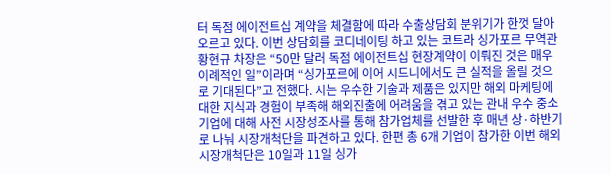터 독점 에이전트십 계약을 체결함에 따라 수출상담회 분위기가 한껏 달아오르고 있다. 이번 상담회를 코디네이팅 하고 있는 코트라 싱가포르 무역관 황현규 차장은 “50만 달러 독점 에이전트십 현장계약이 이뤄진 것은 매우 이례적인 일”이라며 “싱가포르에 이어 시드니에서도 큰 실적을 올릴 것으로 기대된다”고 전했다. 시는 우수한 기술과 제품은 있지만 해외 마케팅에 대한 지식과 경험이 부족해 해외진출에 어려움을 겪고 있는 관내 우수 중소기업에 대해 사전 시장성조사를 통해 참가업체를 선발한 후 매년 상·하반기로 나눠 시장개척단을 파견하고 있다. 한편 총 6개 기업이 참가한 이번 해외시장개척단은 10일과 11일 싱가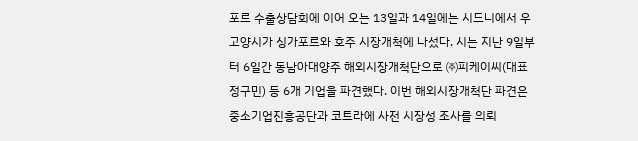포르 수출상담회에 이어 오는 13일과 14일에는 시드니에서 우
고양시가 싱가포르와 호주 시장개척에 나섰다. 시는 지난 9일부터 6일간 동남아대양주 해외시장개척단으로 ㈜피케이씨(대표 정구민) 등 6개 기업을 파견했다. 이번 해외시장개척단 파견은 중소기업진흥공단과 코트라에 사전 시장성 조사를 의뢰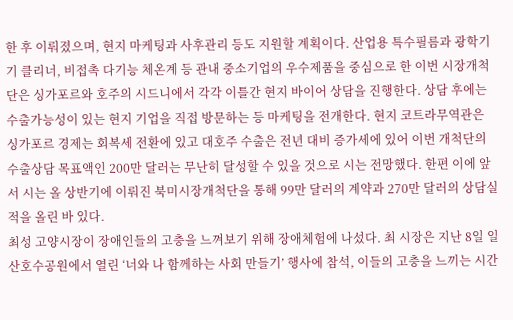한 후 이뤄졌으며, 현지 마케팅과 사후관리 등도 지원할 계획이다. 산업용 특수필름과 광학기기 클리너, 비접촉 다기능 체온계 등 관내 중소기업의 우수제품을 중심으로 한 이번 시장개척단은 싱가포르와 호주의 시드니에서 각각 이틀간 현지 바이어 상담을 진행한다. 상담 후에는 수출가능성이 있는 현지 기업을 직접 방문하는 등 마케팅을 전개한다. 현지 코트라무역관은 싱가포르 경제는 회복세 전환에 있고 대호주 수출은 전년 대비 증가세에 있어 이번 개척단의 수출상담 목표액인 200만 달러는 무난히 달성할 수 있을 것으로 시는 전망했다. 한편 이에 앞서 시는 올 상반기에 이뤄진 북미시장개척단을 통해 99만 달러의 계약과 270만 달러의 상담실적을 올린 바 있다.
최성 고양시장이 장애인들의 고충을 느껴보기 위해 장애체험에 나섰다. 최 시장은 지난 8일 일산호수공원에서 열린 ‘너와 나 함께하는 사회 만들기’ 행사에 참석, 이들의 고충을 느끼는 시간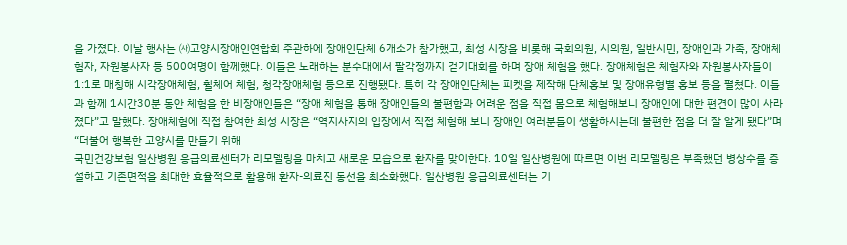을 가졌다. 이날 행사는 ㈔고양시장애인연합회 주관하에 장애인단체 6개소가 참가했고, 최성 시장을 비롯해 국회의원, 시의원, 일반시민, 장애인과 가족, 장애체험자, 자원봉사자 등 500여명이 함께했다. 이들은 노래하는 분수대에서 팔각정까지 걷기대회를 하며 장애 체험을 했다. 장애체험은 체험자와 자원봉사자들이 1:1로 매칭해 시각장애체험, 휠체어 체험, 청각장애체험 등으로 진행됐다. 특히 각 장애인단체는 피켓을 제작해 단체홍보 및 장애유형별 홍보 등을 펼쳤다. 이들과 함께 1시간30분 동안 체험을 한 비장애인들은 “장애 체험을 통해 장애인들의 불편함과 어려운 점을 직접 몸으로 체험해보니 장애인에 대한 편견이 많이 사라졌다”고 말했다. 장애체험에 직접 참여한 최성 시장은 “역지사지의 입장에서 직접 체험해 보니 장애인 여러분들이 생활하시는데 불편한 점을 더 잘 알게 됐다”며 “더불어 행복한 고양시를 만들기 위해
국민건강보험 일산병원 응급의료센터가 리모델링을 마치고 새로운 모습으로 환자를 맞이한다. 10일 일산병원에 따르면 이번 리모델링은 부족했던 병상수를 증설하고 기존면적을 최대한 효율적으로 활용해 환자-의료진 동선을 최소화했다. 일산병원 응급의료센터는 기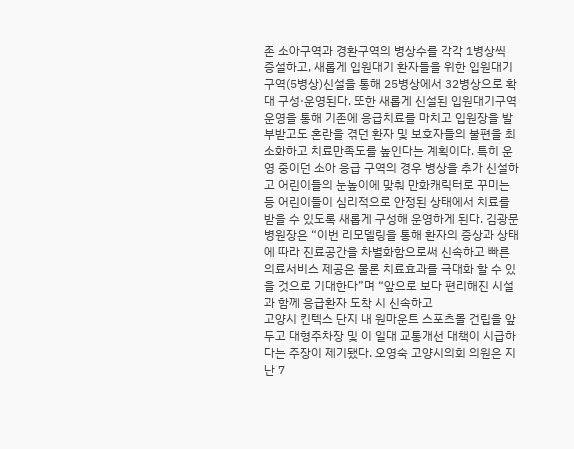존 소아구역과 경환구역의 병상수를 각각 1병상씩 증설하고, 새롭게 입원대기 환자들을 위한 입원대기구역(5병상)신설을 통해 25병상에서 32병상으로 확대 구성·운영된다. 또한 새롭게 신설된 입원대기구역운영을 통해 기존에 응급치료를 마치고 입원장을 발부받고도 혼란을 겪던 환자 및 보호자들의 불편을 최소화하고 치료만족도를 높인다는 계획이다. 특히 운영 중이던 소아 응급 구역의 경우 병상을 추가 신설하고 어린이들의 눈높이에 맞춰 만화캐릭터로 꾸미는 등 어린이들이 심리적으로 안정된 상태에서 치료를 받을 수 있도록 새롭게 구성해 운영하게 된다. 김광문 병원장은 “이번 리모델링을 통해 환자의 증상과 상태에 따라 진료공간을 차별화함으로써 신속하고 빠른 의료서비스 제공은 물론 치료효과를 극대화 할 수 있을 것으로 기대한다”며 “앞으로 보다 편리해진 시설과 함께 응급환자 도착 시 신속하고
고양시 킨텍스 단지 내 원마운트 스포츠몰 건립을 앞두고 대형주차장 및 이 일대 교통개선 대책이 시급하다는 주장이 제기됐다. 오영숙 고양시의회 의원은 지난 7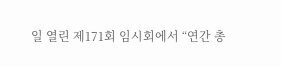일 열린 제171회 임시회에서 “연간 총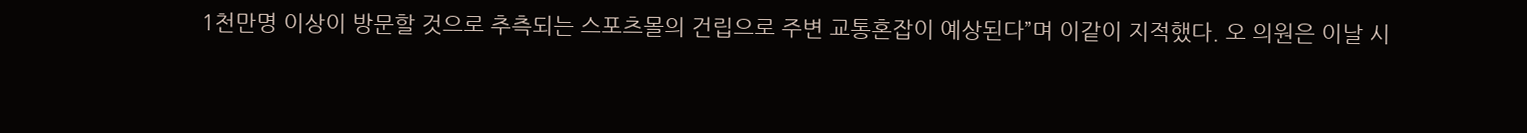1천만명 이상이 방문할 것으로 추측되는 스포츠몰의 건립으로 주변 교통혼잡이 예상된다”며 이같이 지적했다. 오 의원은 이날 시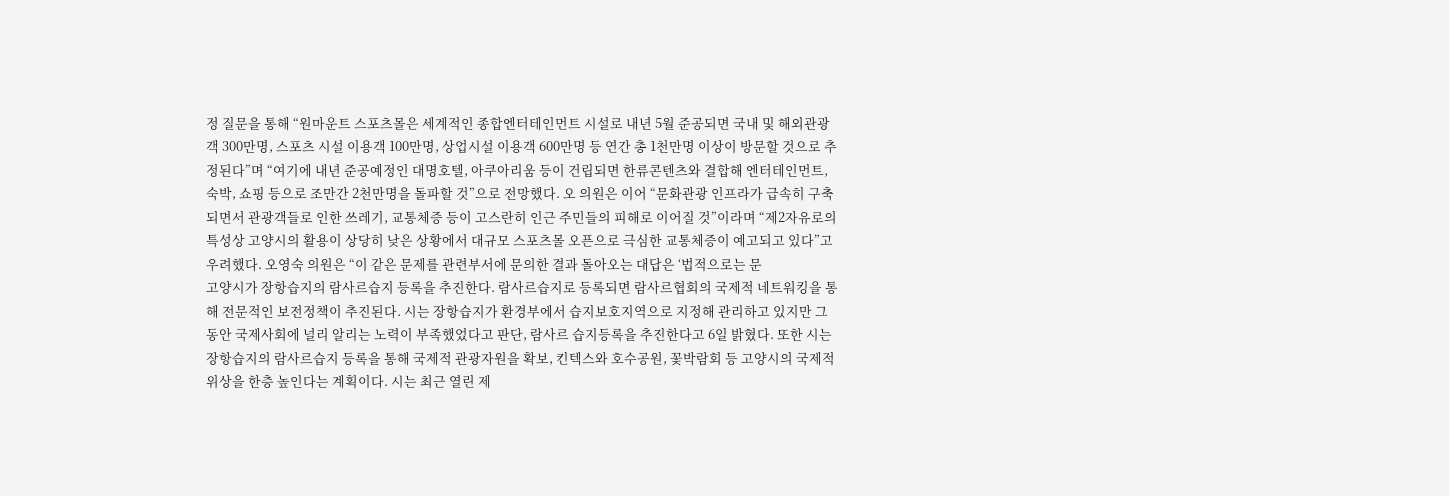정 질문을 통해 “원마운트 스포츠몰은 세계적인 종합엔터테인먼트 시설로 내년 5월 준공되면 국내 및 해외관광객 300만명, 스포츠 시설 이용객 100만명, 상업시설 이용객 600만명 등 연간 총 1천만명 이상이 방문할 것으로 추정된다”며 “여기에 내년 준공예정인 대명호텔, 아쿠아리움 등이 건립되면 한류콘텐츠와 결합해 엔터테인먼트, 숙박, 쇼핑 등으로 조만간 2천만명을 돌파할 것”으로 전망했다. 오 의원은 이어 “문화관광 인프라가 급속히 구축되면서 관광객들로 인한 쓰레기, 교통체증 등이 고스란히 인근 주민들의 피해로 이어질 것”이라며 “제2자유로의 특성상 고양시의 활용이 상당히 낮은 상황에서 대규모 스포츠몰 오픈으로 극심한 교통체증이 예고되고 있다”고 우려했다. 오영숙 의원은 “이 같은 문제를 관련부서에 문의한 결과 돌아오는 대답은 ‘법적으로는 문
고양시가 장항습지의 람사르습지 등록을 추진한다. 람사르습지로 등록되면 람사르협회의 국제적 네트워킹을 통해 전문적인 보전정책이 추진된다. 시는 장항습지가 환경부에서 습지보호지역으로 지정해 관리하고 있지만 그동안 국제사회에 널리 알리는 노력이 부족했었다고 판단, 람사르 습지등록을 추진한다고 6일 밝혔다. 또한 시는 장항습지의 람사르습지 등록을 통해 국제적 관광자원을 확보, 킨텍스와 호수공원, 꽃박람회 등 고양시의 국제적 위상을 한층 높인다는 계획이다. 시는 최근 열린 제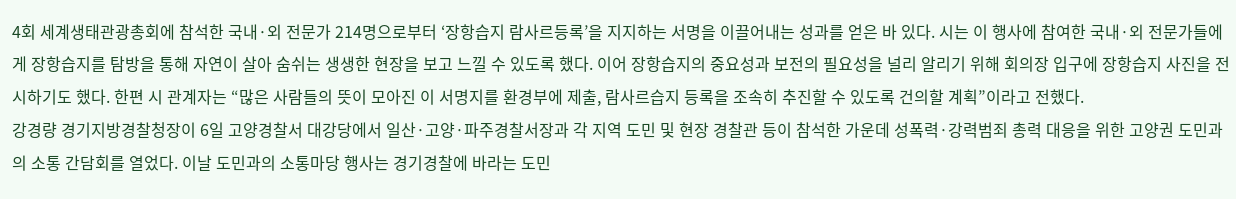4회 세계생태관광총회에 참석한 국내·외 전문가 214명으로부터 ‘장항습지 람사르등록’을 지지하는 서명을 이끌어내는 성과를 얻은 바 있다. 시는 이 행사에 참여한 국내·외 전문가들에게 장항습지를 탐방을 통해 자연이 살아 숨쉬는 생생한 현장을 보고 느낄 수 있도록 했다. 이어 장항습지의 중요성과 보전의 필요성을 널리 알리기 위해 회의장 입구에 장항습지 사진을 전시하기도 했다. 한편 시 관계자는 “많은 사람들의 뜻이 모아진 이 서명지를 환경부에 제출, 람사르습지 등록을 조속히 추진할 수 있도록 건의할 계획”이라고 전했다.
강경량 경기지방경찰청장이 6일 고양경찰서 대강당에서 일산·고양·파주경찰서장과 각 지역 도민 및 현장 경찰관 등이 참석한 가운데 성폭력·강력범죄 총력 대응을 위한 고양권 도민과의 소통 간담회를 열었다. 이날 도민과의 소통마당 행사는 경기경찰에 바라는 도민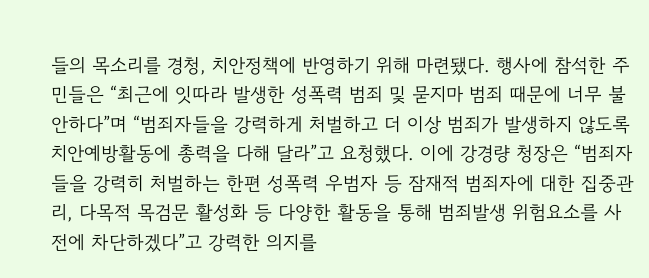들의 목소리를 경청, 치안정책에 반영하기 위해 마련됐다. 행사에 참석한 주민들은 “최근에 잇따라 발생한 성폭력 범죄 및 묻지마 범죄 때문에 너무 불안하다”며 “범죄자들을 강력하게 처벌하고 더 이상 범죄가 발생하지 않도록 치안예방활동에 총력을 다해 달라”고 요청했다. 이에 강경량 청장은 “범죄자들을 강력히 처벌하는 한편 성폭력 우범자 등 잠재적 범죄자에 대한 집중관리, 다목적 목검문 활성화 등 다양한 활동을 통해 범죄발생 위험요소를 사전에 차단하겠다”고 강력한 의지를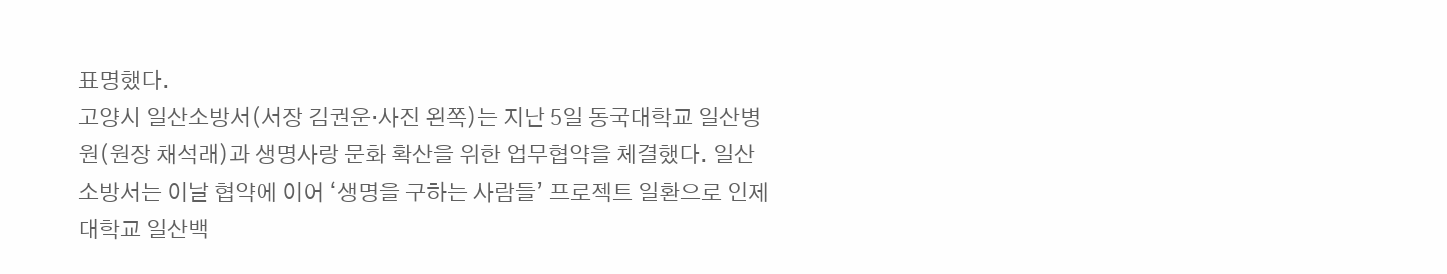표명했다.
고양시 일산소방서(서장 김권운·사진 왼쪽)는 지난 5일 동국대학교 일산병원(원장 채석래)과 생명사랑 문화 확산을 위한 업무협약을 체결했다. 일산소방서는 이날 협약에 이어 ‘생명을 구하는 사람들’ 프로젝트 일환으로 인제대학교 일산백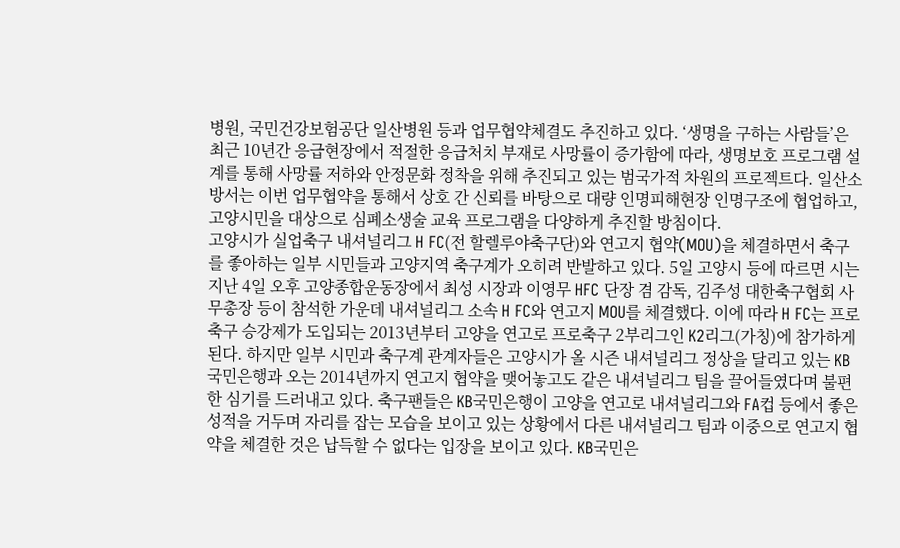병원, 국민건강보험공단 일산병원 등과 업무협약체결도 추진하고 있다. ‘생명을 구하는 사람들’은 최근 10년간 응급현장에서 적절한 응급처치 부재로 사망률이 증가함에 따라, 생명보호 프로그램 설계를 통해 사망률 저하와 안정문화 정착을 위해 추진되고 있는 범국가적 차원의 프로젝트다. 일산소방서는 이번 업무협약을 통해서 상호 간 신뢰를 바탕으로 대량 인명피해현장 인명구조에 협업하고, 고양시민을 대상으로 심폐소생술 교육 프로그램을 다양하게 추진할 방침이다.
고양시가 실업축구 내셔널리그 H FC(전 할렐루야축구단)와 연고지 협약(MOU)을 체결하면서 축구를 좋아하는 일부 시민들과 고양지역 축구계가 오히려 반발하고 있다. 5일 고양시 등에 따르면 시는 지난 4일 오후 고양종합운동장에서 최성 시장과 이영무 HFC 단장 겸 감독, 김주성 대한축구협회 사무총장 등이 참석한 가운데 내셔널리그 소속 H FC와 연고지 MOU를 체결했다. 이에 따라 H FC는 프로축구 승강제가 도입되는 2013년부터 고양을 연고로 프로축구 2부리그인 K2리그(가칭)에 참가하게 된다. 하지만 일부 시민과 축구계 관계자들은 고양시가 올 시즌 내셔널리그 정상을 달리고 있는 KB국민은행과 오는 2014년까지 연고지 협약을 맺어놓고도 같은 내셔널리그 팀을 끌어들였다며 불편한 심기를 드러내고 있다. 축구팬들은 KB국민은행이 고양을 연고로 내셔널리그와 FA컵 등에서 좋은 성적을 거두며 자리를 잡는 모습을 보이고 있는 상황에서 다른 내셔널리그 팀과 이중으로 연고지 협약을 체결한 것은 납득할 수 없다는 입장을 보이고 있다. KB국민은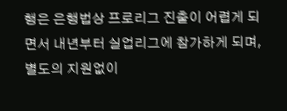행은 은행법상 프로리그 진출이 어렵게 되면서 내년부터 실업리그에 참가하게 되며, 별도의 지원없이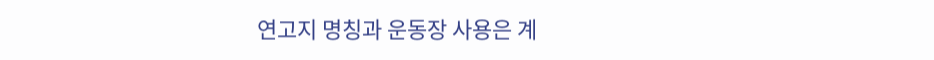연고지 명칭과 운동장 사용은 계